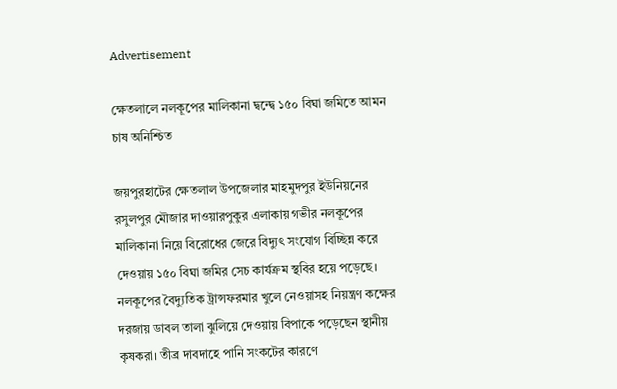Advertisement

ক্ষেতলালে নলকূপের মালিকানা দ্বন্দ্বে ১৫০ বিঘা জমিতে আমন চাষ অনিশ্চিত

জয়পুরহাটের ক্ষেতলাল উপজেলার মাহমুদপুর ইউনিয়নের রসুলপুর মৌজার দাওয়ারপুকুর এলাকায় গভীর নলকূপের মালিকানা নিয়ে বিরোধের জেরে বিদ্যুৎ সংযোগ বিচ্ছিন্ন করে দেওয়ায় ১৫০ বিঘা জমির সেচ কার্যক্রম স্থবির হয়ে পড়েছে। নলকূপের বৈদ্যুতিক ট্রান্সফরমার খুলে নেওয়াসহ নিয়ন্ত্রণ কক্ষের দরজায় ডাবল তালা ঝুলিয়ে দেওয়ায় বিপাকে পড়েছেন স্থানীয় কৃষকরা। তীব্র দাবদাহে পানি সংকটের কারণে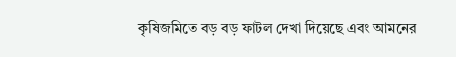কৃষিজমিতে বড় বড় ফাটল দেখা দিয়েছে এবং আমনের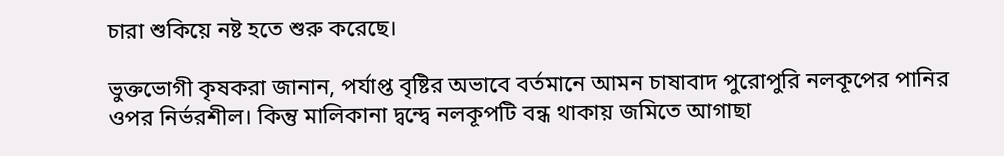চারা শুকিয়ে নষ্ট হতে শুরু করেছে।

ভুক্তভোগী কৃষকরা জানান, পর্যাপ্ত বৃষ্টির অভাবে বর্তমানে আমন চাষাবাদ পুরোপুরি নলকূপের পানির ওপর নির্ভরশীল। কিন্তু মালিকানা দ্বন্দ্বে নলকূপটি বন্ধ থাকায় জমিতে আগাছা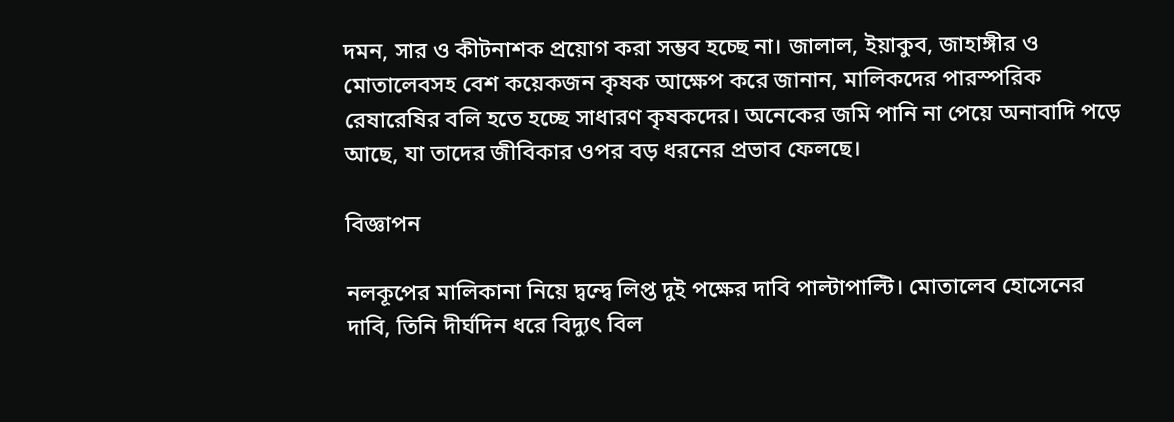দমন, সার ও কীটনাশক প্রয়োগ করা সম্ভব হচ্ছে না। জালাল, ইয়াকুব, জাহাঙ্গীর ও মোতালেবসহ বেশ কয়েকজন কৃষক আক্ষেপ করে জানান, মালিকদের পারস্পরিক রেষারেষির বলি হতে হচ্ছে সাধারণ কৃষকদের। অনেকের জমি পানি না পেয়ে অনাবাদি পড়ে আছে, যা তাদের জীবিকার ওপর বড় ধরনের প্রভাব ফেলছে।

বিজ্ঞাপন

নলকূপের মালিকানা নিয়ে দ্বন্দ্বে লিপ্ত দুই পক্ষের দাবি পাল্টাপাল্টি। মোতালেব হোসেনের দাবি, তিনি দীর্ঘদিন ধরে বিদ্যুৎ বিল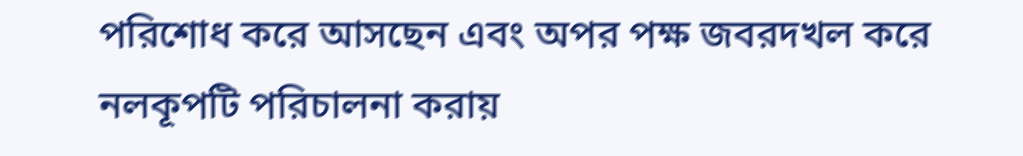পরিশোধ করে আসছেন এবং অপর পক্ষ জবরদখল করে নলকূপটি পরিচালনা করায়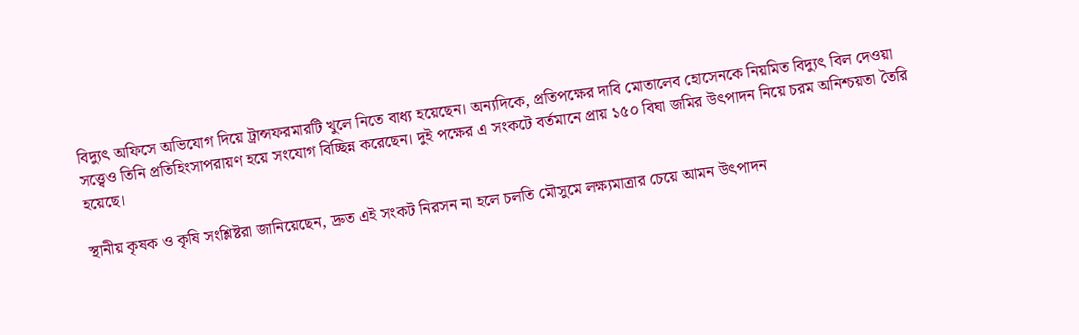বিদ্যুৎ অফিসে অভিযোগ দিয়ে ট্রান্সফরমারটি খুলে নিতে বাধ্য হয়েছেন। অন্যদিকে, প্রতিপক্ষের দাবি মোতালেব হোসেনকে নিয়মিত বিদ্যুৎ বিল দেওয়া সত্ত্বেও তিনি প্রতিহিংসাপরায়ণ হয়ে সংযোগ বিচ্ছিন্ন করেছেন। দুই পক্ষের এ সংকটে বর্তমানে প্রায় ১৫০ বিঘা জমির উৎপাদন নিয়ে চরম অনিশ্চয়তা তৈরি হয়েছে।

স্থানীয় কৃষক ও কৃষি সংশ্লিষ্টরা জানিয়েছেন, দ্রুত এই সংকট নিরসন না হলে চলতি মৌসুমে লক্ষ্যমাত্রার চেয়ে আমন উৎপাদন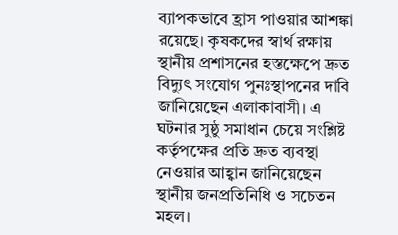ব্যাপকভাবে হ্রাস পাওয়ার আশঙ্কা রয়েছে। কৃষকদের স্বার্থ রক্ষায় স্থানীয় প্রশাসনের হস্তক্ষেপে দ্রুত বিদ্যুৎ সংযোগ পুনঃস্থাপনের দাবি জানিয়েছেন এলাকাবাসী। এ ঘটনার সুষ্ঠু সমাধান চেয়ে সংশ্লিষ্ট কর্তৃপক্ষের প্রতি দ্রুত ব্যবস্থা নেওয়ার আহ্বান জানিয়েছেন স্থানীয় জনপ্রতিনিধি ও সচেতন মহল।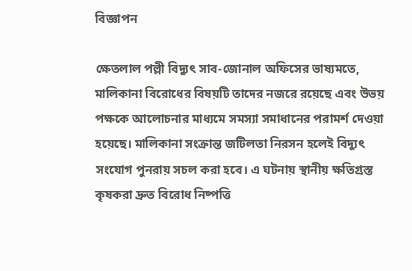বিজ্ঞাপন

ক্ষেতলাল পল্লী বিদ্যুৎ সাব-জোনাল অফিসের ভাষ্যমতে, মালিকানা বিরোধের বিষয়টি তাদের নজরে রয়েছে এবং উভয় পক্ষকে আলোচনার মাধ্যমে সমস্যা সমাধানের পরামর্শ দেওয়া হয়েছে। মালিকানা সংক্রান্ত জটিলতা নিরসন হলেই বিদ্যুৎ সংযোগ পুনরায় সচল করা হবে। এ ঘটনায় স্থানীয় ক্ষতিগ্রস্ত কৃষকরা দ্রুত বিরোধ নিষ্পত্তি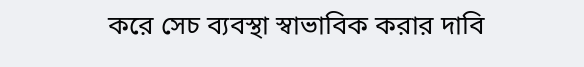করে সেচ ব্যবস্থা স্বাভাবিক করার দাবি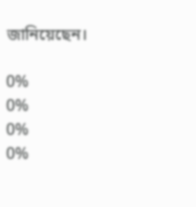জানিয়েছেন।

0%
0%
0%
0%